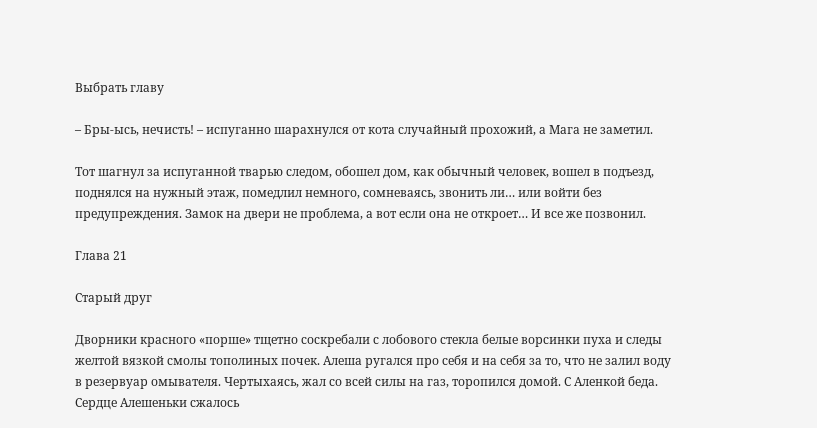Выбрать главу

– Бры-ысь, нечисть! – испуганно шарахнулся от кота случайный прохожий, а Мага не заметил.

Тот шагнул за испуганной тварью следом, обошел дом, как обычный человек, вошел в подъезд, поднялся на нужный этаж, помедлил немного, сомневаясь, звонить ли… или войти без предупреждения. Замок на двери не проблема, а вот если она не откроет… И все же позвонил.

Глава 21

Старый друг

Дворники красного «порше» тщетно соскребали с лобового стекла белые ворсинки пуха и следы желтой вязкой смолы тополиных почек. Алеша ругался про себя и на себя за то, что не залил воду в резервуар омывателя. Чертыхаясь, жал со всей силы на газ, торопился домой. С Аленкой беда. Сердце Алешеньки сжалось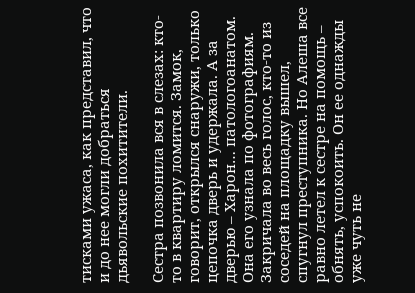тисками ужаса, как представил, что и до нее могли добраться дьявольские похитители.

Сестра позвонила вся в слезах: кто-то в квартиру ломится. Замок, говорит, открылся снаружи, только цепочка дверь и удержала. А за дверью – Харон… патологоанатом. Она его узнала по фотографиям. Закричала во весь голос, кто-то из соседей на площадку вышел, спугнул преступника. Но Алеша все равно летел к сестре на помощь – обнять, успокоить. Он ее однажды уже чуть не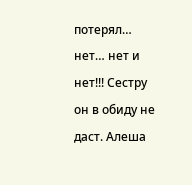потерял… нет… нет и нет!!! Сестру он в обиду не даст. Алеша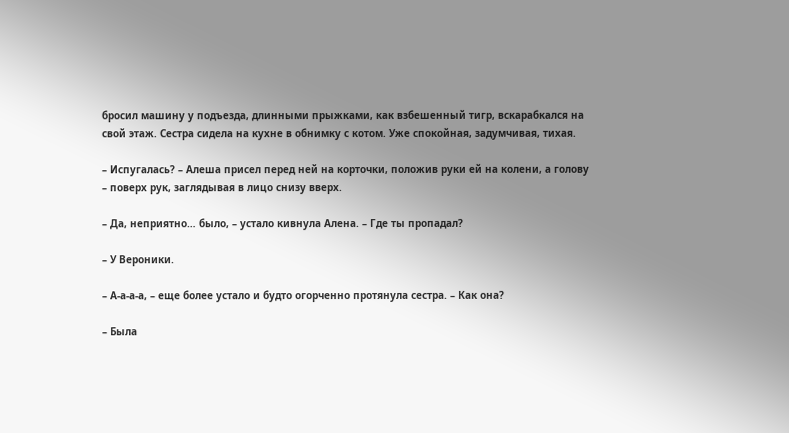бросил машину у подъезда, длинными прыжками, как взбешенный тигр, вскарабкался на свой этаж. Сестра сидела на кухне в обнимку с котом. Уже спокойная, задумчивая, тихая.

– Испугалась? – Алеша присел перед ней на корточки, положив руки ей на колени, а голову – поверх рук, заглядывая в лицо снизу вверх.

– Да, неприятно… было, – устало кивнула Алена. – Где ты пропадал?

– У Вероники.

– А-а-а-а, – еще более устало и будто огорченно протянула сестра. – Как она?

– Была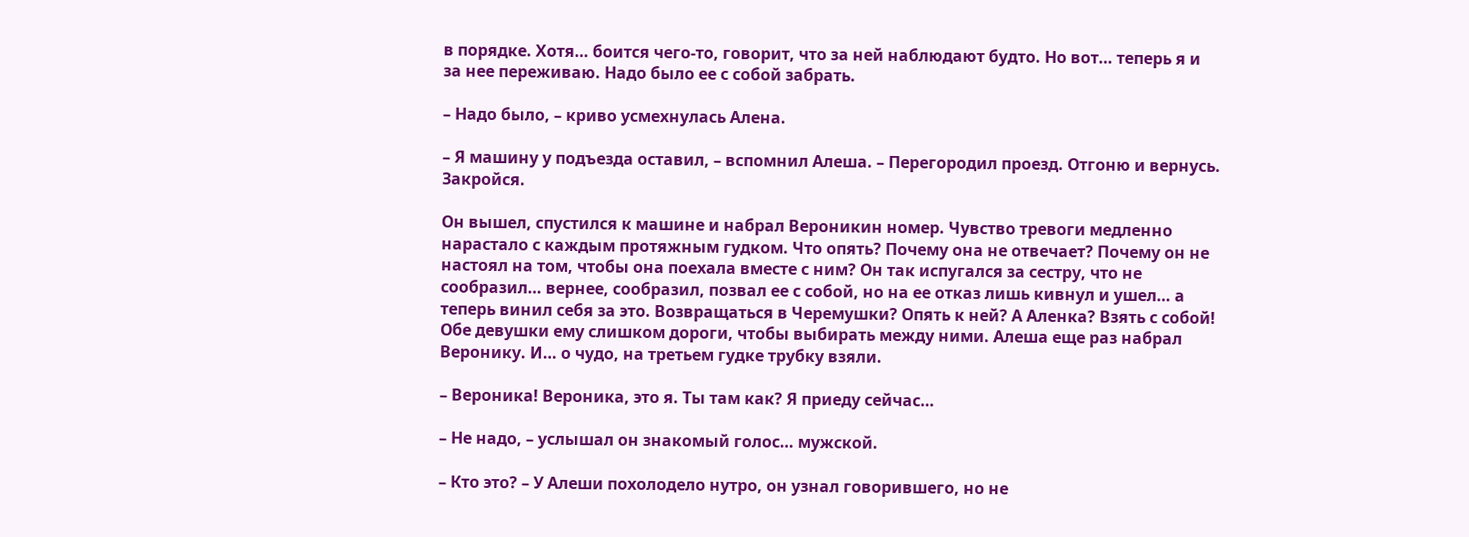в порядке. Хотя… боится чего-то, говорит, что за ней наблюдают будто. Но вот… теперь я и за нее переживаю. Надо было ее с собой забрать.

– Надо было, – криво усмехнулась Алена.

– Я машину у подъезда оставил, – вспомнил Алеша. – Перегородил проезд. Отгоню и вернусь. Закройся.

Он вышел, спустился к машине и набрал Вероникин номер. Чувство тревоги медленно нарастало с каждым протяжным гудком. Что опять? Почему она не отвечает? Почему он не настоял на том, чтобы она поехала вместе с ним? Он так испугался за сестру, что не сообразил… вернее, сообразил, позвал ее с собой, но на ее отказ лишь кивнул и ушел… а теперь винил себя за это. Возвращаться в Черемушки? Опять к ней? А Аленка? Взять с собой! Обе девушки ему слишком дороги, чтобы выбирать между ними. Алеша еще раз набрал Веронику. И… о чудо, на третьем гудке трубку взяли.

– Вероника! Вероника, это я. Ты там как? Я приеду сейчас…

– Не надо, – услышал он знакомый голос… мужской.

– Кто это? – У Алеши похолодело нутро, он узнал говорившего, но не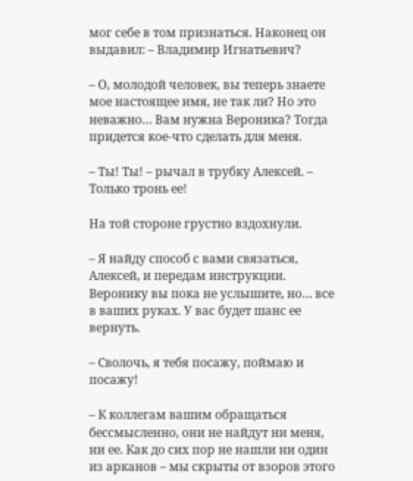мог себе в том признаться. Наконец он выдавил: – Владимир Игнатьевич?

– О, молодой человек, вы теперь знаете мое настоящее имя, не так ли? Но это неважно… Вам нужна Вероника? Тогда придется кое-что сделать для меня.

– Ты! Ты! – рычал в трубку Алексей. – Только тронь ее!

На той стороне грустно вздохнули.

– Я найду способ с вами связаться, Алексей, и передам инструкции. Веронику вы пока не услышите, но… все в ваших руках. У вас будет шанс ее вернуть.

– Сволочь, я тебя посажу, поймаю и посажу!

– К коллегам вашим обращаться бессмысленно, они не найдут ни меня, ни ее. Как до сих пор не нашли ни один из арканов – мы скрыты от взоров этого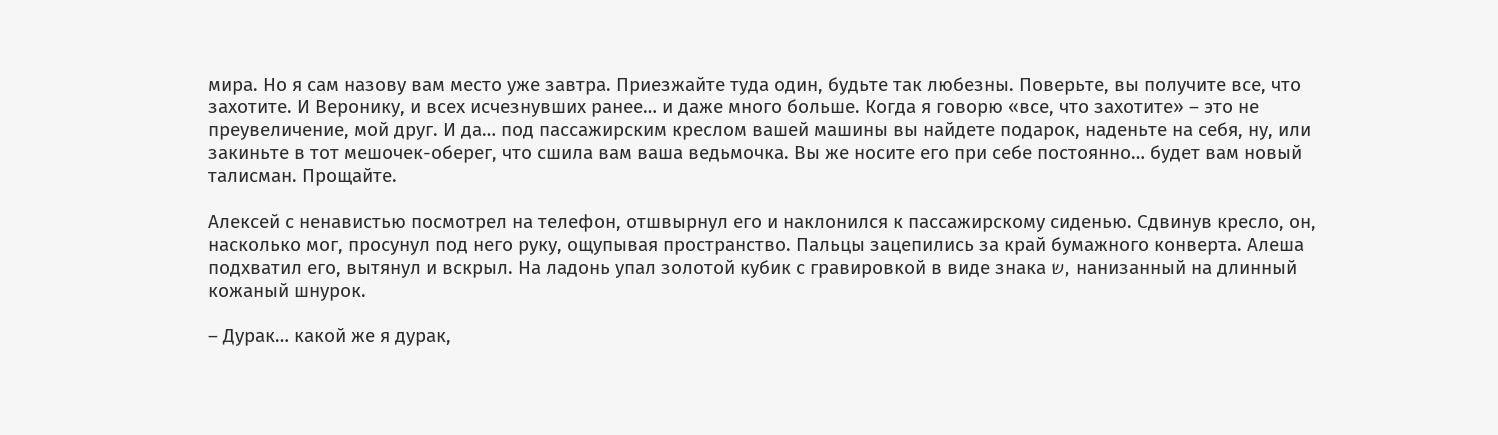мира. Но я сам назову вам место уже завтра. Приезжайте туда один, будьте так любезны. Поверьте, вы получите все, что захотите. И Веронику, и всех исчезнувших ранее… и даже много больше. Когда я говорю «все, что захотите» – это не преувеличение, мой друг. И да… под пассажирским креслом вашей машины вы найдете подарок, наденьте на себя, ну, или закиньте в тот мешочек-оберег, что сшила вам ваша ведьмочка. Вы же носите его при себе постоянно… будет вам новый талисман. Прощайте.

Алексей с ненавистью посмотрел на телефон, отшвырнул его и наклонился к пассажирскому сиденью. Сдвинув кресло, он, насколько мог, просунул под него руку, ощупывая пространство. Пальцы зацепились за край бумажного конверта. Алеша подхватил его, вытянул и вскрыл. На ладонь упал золотой кубик с гравировкой в виде знака ש, нанизанный на длинный кожаный шнурок.

– Дурак… какой же я дурак,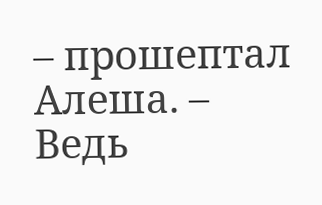– прошептал Алеша. – Ведь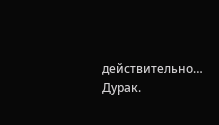действительно… Дурак.